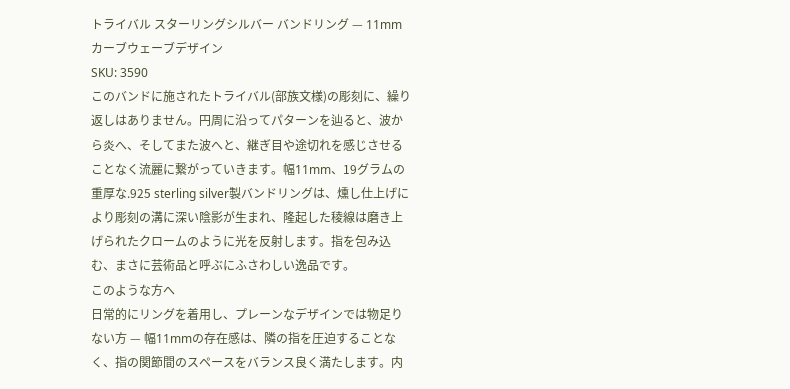トライバル スターリングシルバー バンドリング — 11mm カーブウェーブデザイン
SKU: 3590
このバンドに施されたトライバル(部族文様)の彫刻に、繰り返しはありません。円周に沿ってパターンを辿ると、波から炎へ、そしてまた波へと、継ぎ目や途切れを感じさせることなく流麗に繋がっていきます。幅11mm、19グラムの重厚な.925 sterling silver製バンドリングは、燻し仕上げにより彫刻の溝に深い陰影が生まれ、隆起した稜線は磨き上げられたクロームのように光を反射します。指を包み込む、まさに芸術品と呼ぶにふさわしい逸品です。
このような方へ
日常的にリングを着用し、プレーンなデザインでは物足りない方 — 幅11mmの存在感は、隣の指を圧迫することなく、指の関節間のスペースをバランス良く満たします。内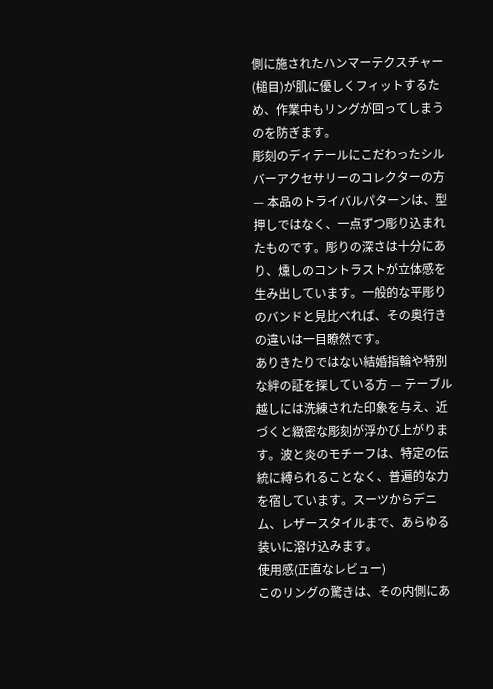側に施されたハンマーテクスチャー(槌目)が肌に優しくフィットするため、作業中もリングが回ってしまうのを防ぎます。
彫刻のディテールにこだわったシルバーアクセサリーのコレクターの方 — 本品のトライバルパターンは、型押しではなく、一点ずつ彫り込まれたものです。彫りの深さは十分にあり、燻しのコントラストが立体感を生み出しています。一般的な平彫りのバンドと見比べれば、その奥行きの違いは一目瞭然です。
ありきたりではない結婚指輪や特別な絆の証を探している方 — テーブル越しには洗練された印象を与え、近づくと緻密な彫刻が浮かび上がります。波と炎のモチーフは、特定の伝統に縛られることなく、普遍的な力を宿しています。スーツからデニム、レザースタイルまで、あらゆる装いに溶け込みます。
使用感(正直なレビュー)
このリングの驚きは、その内側にあ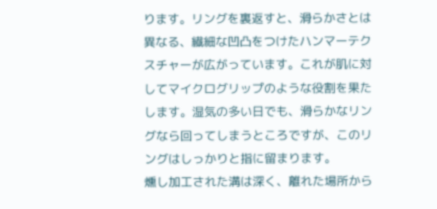ります。リングを裏返すと、滑らかさとは異なる、繊細な凹凸をつけたハンマーテクスチャーが広がっています。これが肌に対してマイクログリップのような役割を果たします。湿気の多い日でも、滑らかなリングなら回ってしまうところですが、このリングはしっかりと指に留まります。
燻し加工された溝は深く、離れた場所から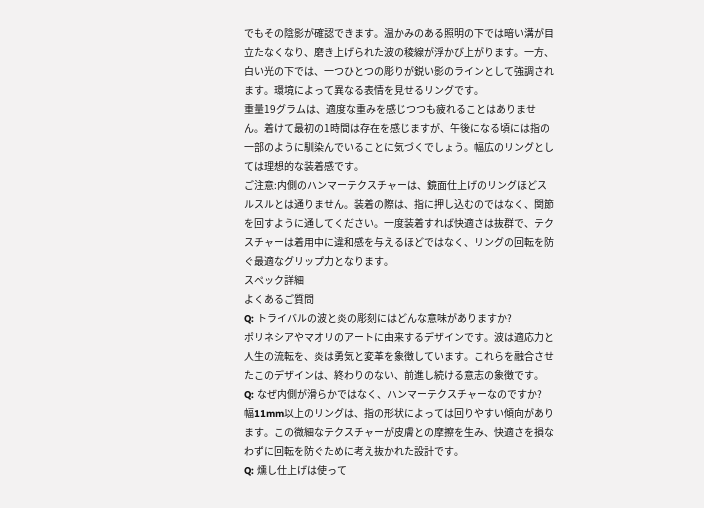でもその陰影が確認できます。温かみのある照明の下では暗い溝が目立たなくなり、磨き上げられた波の稜線が浮かび上がります。一方、白い光の下では、一つひとつの彫りが鋭い影のラインとして強調されます。環境によって異なる表情を見せるリングです。
重量19グラムは、適度な重みを感じつつも疲れることはありません。着けて最初の1時間は存在を感じますが、午後になる頃には指の一部のように馴染んでいることに気づくでしょう。幅広のリングとしては理想的な装着感です。
ご注意:内側のハンマーテクスチャーは、鏡面仕上げのリングほどスルスルとは通りません。装着の際は、指に押し込むのではなく、関節を回すように通してください。一度装着すれば快適さは抜群で、テクスチャーは着用中に違和感を与えるほどではなく、リングの回転を防ぐ最適なグリップ力となります。
スペック詳細
よくあるご質問
Q: トライバルの波と炎の彫刻にはどんな意味がありますか?
ポリネシアやマオリのアートに由来するデザインです。波は適応力と人生の流転を、炎は勇気と変革を象徴しています。これらを融合させたこのデザインは、終わりのない、前進し続ける意志の象徴です。
Q: なぜ内側が滑らかではなく、ハンマーテクスチャーなのですか?
幅11mm以上のリングは、指の形状によっては回りやすい傾向があります。この微細なテクスチャーが皮膚との摩擦を生み、快適さを損なわずに回転を防ぐために考え抜かれた設計です。
Q: 燻し仕上げは使って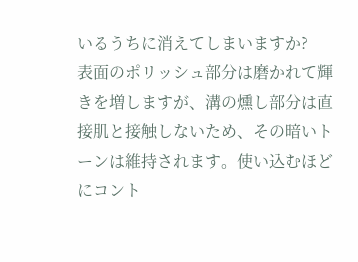いるうちに消えてしまいますか?
表面のポリッシュ部分は磨かれて輝きを増しますが、溝の燻し部分は直接肌と接触しないため、その暗いトーンは維持されます。使い込むほどにコント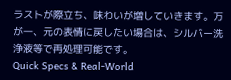ラストが際立ち、味わいが増していきます。万が一、元の表情に戻したい場合は、シルバー洗浄液等で再処理可能です。
Quick Specs & Real-World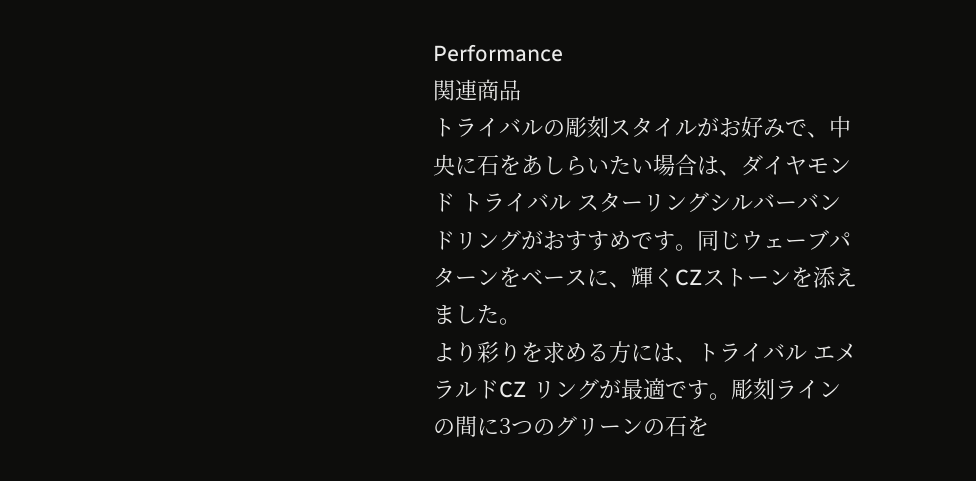Performance
関連商品
トライバルの彫刻スタイルがお好みで、中央に石をあしらいたい場合は、ダイヤモンド トライバル スターリングシルバーバンドリングがおすすめです。同じウェーブパターンをベースに、輝くCZストーンを添えました。
より彩りを求める方には、トライバル エメラルドCZ リングが最適です。彫刻ラインの間に3つのグリーンの石を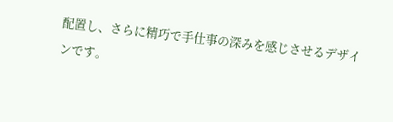配置し、さらに精巧で手仕事の深みを感じさせるデザインです。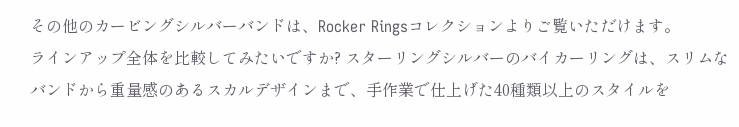その他のカービングシルバーバンドは、Rocker Ringsコレクションよりご覧いただけます。
ラインアップ全体を比較してみたいですか? スターリングシルバーのバイカーリングは、スリムなバンドから重量感のあるスカルデザインまで、手作業で仕上げた40種類以上のスタイルを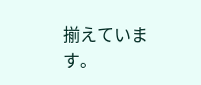揃えています。